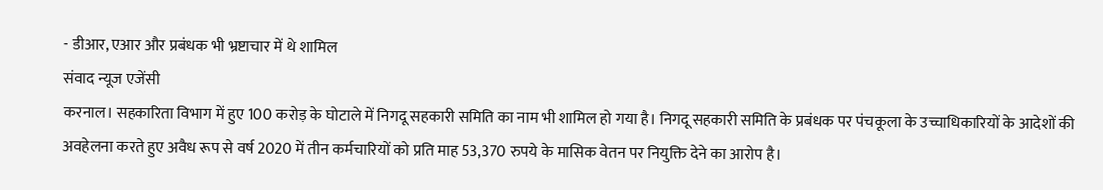- डीआर, एआर और प्रबंधक भी भ्रष्टाचार में थे शामिल
संवाद न्यूज एजेंसी
करनाल। सहकारिता विभाग में हुए 100 करोड़ के घोटाले में निगदू सहकारी समिति का नाम भी शामिल हो गया है। निगदू सहकारी समिति के प्रबंधक पर पंचकूला के उच्चाधिकारियों के आदेशों की अवहेलना करते हुए अवैध रूप से वर्ष 2020 में तीन कर्मचारियों को प्रति माह 53,370 रुपये के मासिक वेतन पर नियुक्ति देने का आरोप है।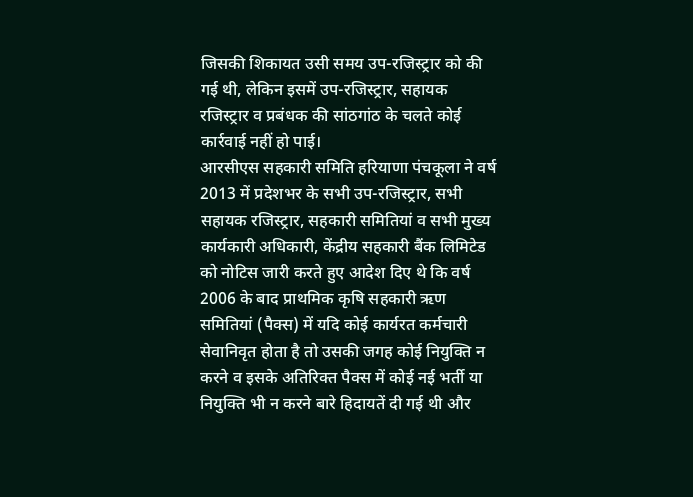जिसकी शिकायत उसी समय उप-रजिस्ट्रार को की गई थी, लेकिन इसमें उप-रजिस्ट्रार, सहायक रजिस्ट्रार व प्रबंधक की सांठगांठ के चलते कोई कार्रवाई नहीं हो पाई।
आरसीएस सहकारी समिति हरियाणा पंचकूला ने वर्ष 2013 में प्रदेशभर के सभी उप-रजिस्ट्रार, सभी सहायक रजिस्ट्रार, सहकारी समितियां व सभी मुख्य कार्यकारी अधिकारी, केंद्रीय सहकारी बैंक लिमिटेड को नोटिस जारी करते हुए आदेश दिए थे कि वर्ष 2006 के बाद प्राथमिक कृषि सहकारी ऋण समितियां (पैक्स) में यदि कोई कार्यरत कर्मचारी सेवानिवृत होता है तो उसकी जगह कोई नियुक्ति न करने व इसके अतिरिक्त पैक्स में कोई नई भर्ती या नियुक्ति भी न करने बारे हिदायतें दी गई थी और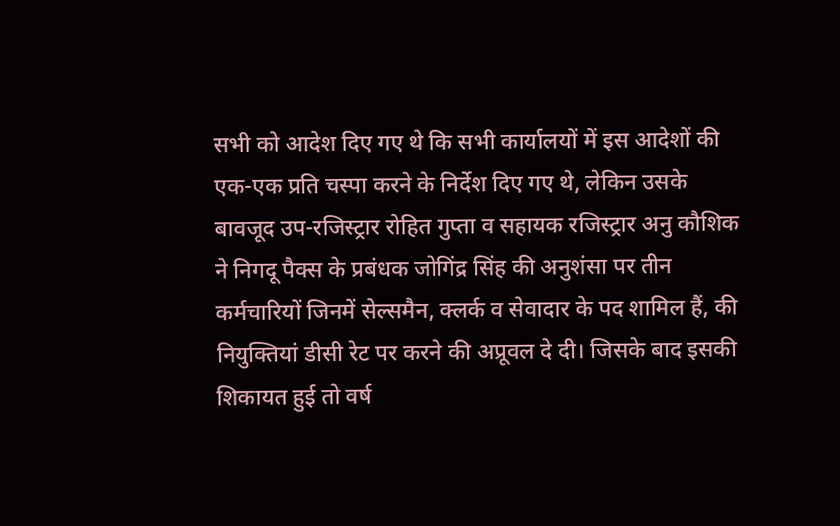सभी को आदेश दिए गए थे कि सभी कार्यालयों में इस आदेशों की एक-एक प्रति चस्पा करने के निर्देश दिए गए थे, लेकिन उसके बावजूद उप-रजिस्ट्रार रोहित गुप्ता व सहायक रजिस्ट्रार अनु कौशिक ने निगदू पैक्स के प्रबंधक जोगिंद्र सिंह की अनुशंसा पर तीन कर्मचारियों जिनमें सेल्समैन, क्लर्क व सेवादार के पद शामिल हैं, की नियुक्तियां डीसी रेट पर करने की अप्रूवल दे दी। जिसके बाद इसकी शिकायत हुई तो वर्ष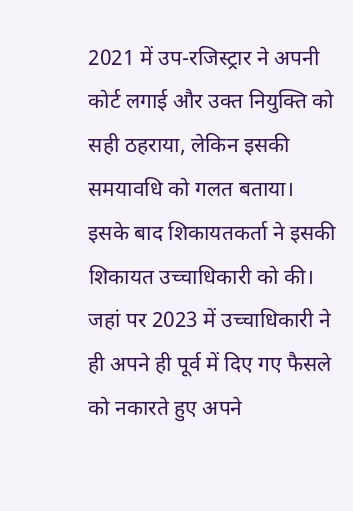2021 में उप-रजिस्ट्रार ने अपनी कोर्ट लगाई और उक्त नियुक्ति को सही ठहराया, लेकिन इसकी समयावधि को गलत बताया। इसके बाद शिकायतकर्ता ने इसकी शिकायत उच्चाधिकारी को की। जहां पर 2023 में उच्चाधिकारी ने ही अपने ही पूर्व में दिए गए फैसले को नकारते हुए अपने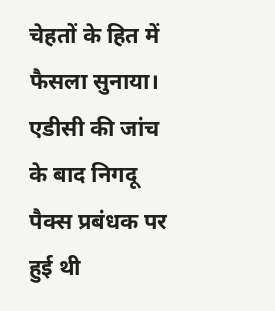चेहतों के हित में फैसला सुनाया।
एडीसी की जांच के बाद निगदू पैक्स प्रबंधक पर हुई थी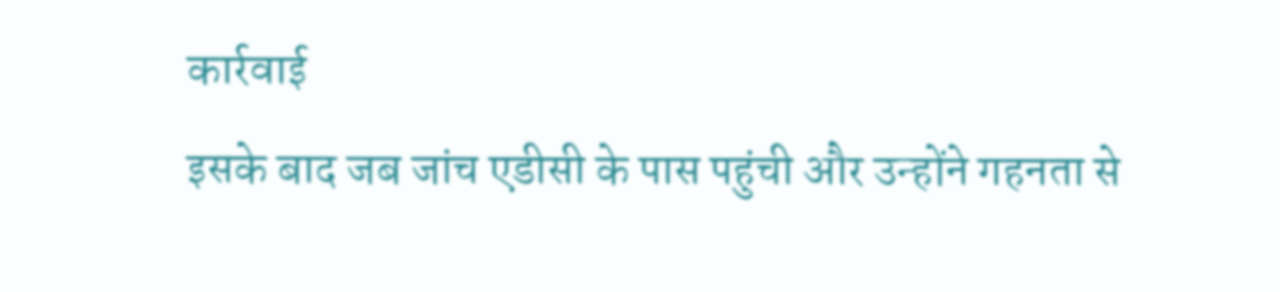कार्रवाई
इसके बाद जब जांच एडीसी के पास पहुंची और उन्होंने गहनता से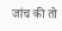जांच की तो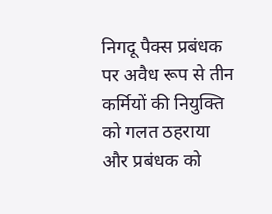निगदू पैक्स प्रबंधक पर अवैध रूप से तीन कर्मियों की नियुक्ति को गलत ठहराया और प्रबंधक को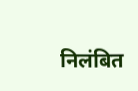निलंबित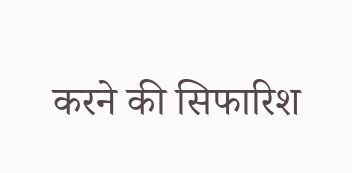करने की सिफारिश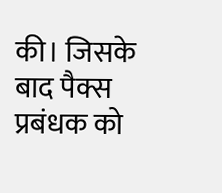की। जिसके बाद पैक्स प्रबंधक को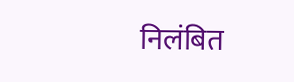निलंबित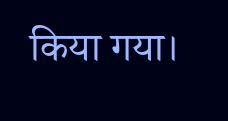किया गया।